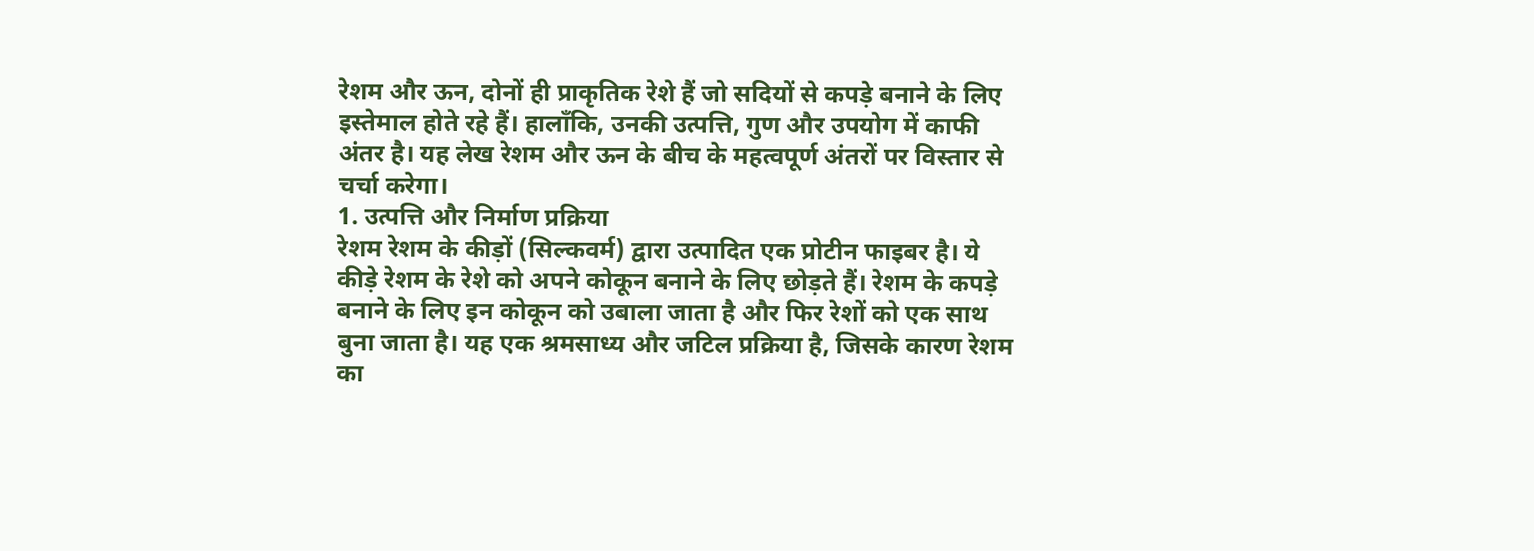रेशम और ऊन, दोनों ही प्राकृतिक रेशे हैं जो सदियों से कपड़े बनाने के लिए इस्तेमाल होते रहे हैं। हालाँकि, उनकी उत्पत्ति, गुण और उपयोग में काफी अंतर है। यह लेख रेशम और ऊन के बीच के महत्वपूर्ण अंतरों पर विस्तार से चर्चा करेगा।
1. उत्पत्ति और निर्माण प्रक्रिया
रेशम रेशम के कीड़ों (सिल्कवर्म) द्वारा उत्पादित एक प्रोटीन फाइबर है। ये कीड़े रेशम के रेशे को अपने कोकून बनाने के लिए छोड़ते हैं। रेशम के कपड़े बनाने के लिए इन कोकून को उबाला जाता है और फिर रेशों को एक साथ बुना जाता है। यह एक श्रमसाध्य और जटिल प्रक्रिया है, जिसके कारण रेशम का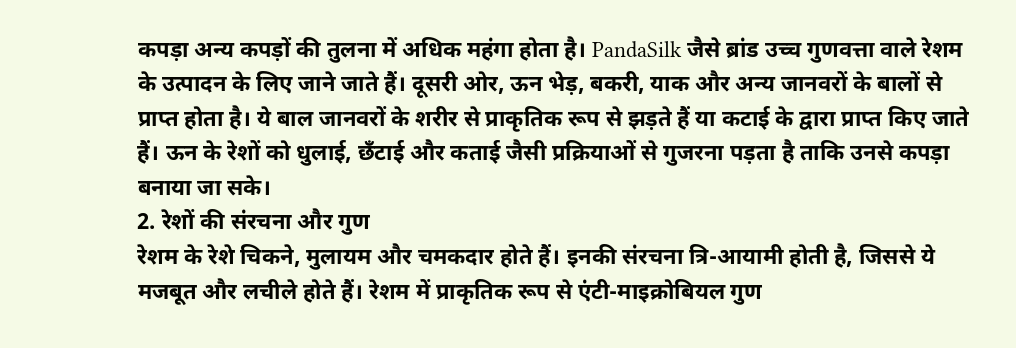कपड़ा अन्य कपड़ों की तुलना में अधिक महंगा होता है। PandaSilk जैसे ब्रांड उच्च गुणवत्ता वाले रेशम के उत्पादन के लिए जाने जाते हैं। दूसरी ओर, ऊन भेड़, बकरी, याक और अन्य जानवरों के बालों से प्राप्त होता है। ये बाल जानवरों के शरीर से प्राकृतिक रूप से झड़ते हैं या कटाई के द्वारा प्राप्त किए जाते हैं। ऊन के रेशों को धुलाई, छँटाई और कताई जैसी प्रक्रियाओं से गुजरना पड़ता है ताकि उनसे कपड़ा बनाया जा सके।
2. रेशों की संरचना और गुण
रेशम के रेशे चिकने, मुलायम और चमकदार होते हैं। इनकी संरचना त्रि-आयामी होती है, जिससे ये मजबूत और लचीले होते हैं। रेशम में प्राकृतिक रूप से एंटी-माइक्रोबियल गुण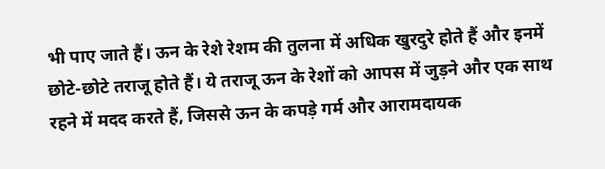भी पाए जाते हैं। ऊन के रेशे रेशम की तुलना में अधिक खुरदुरे होते हैं और इनमें छोटे-छोटे तराजू होते हैं। ये तराजू ऊन के रेशों को आपस में जुड़ने और एक साथ रहने में मदद करते हैं, जिससे ऊन के कपड़े गर्म और आरामदायक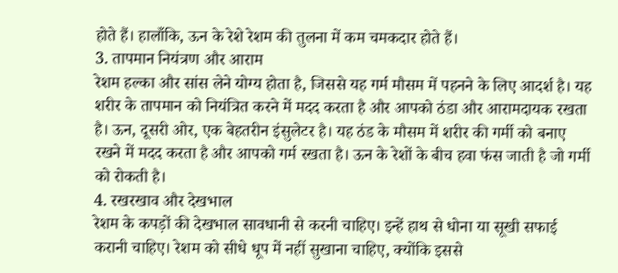होते हैं। हालाँकि, ऊन के रेशे रेशम की तुलना में कम चमकदार होते हैं।
3. तापमान नियंत्रण और आराम
रेशम हल्का और सांस लेने योग्य होता है, जिससे यह गर्म मौसम में पहनने के लिए आदर्श है। यह शरीर के तापमान को नियंत्रित करने में मदद करता है और आपको ठंडा और आरामदायक रखता है। ऊन, दूसरी ओर, एक बेहतरीन इंसुलेटर है। यह ठंड के मौसम में शरीर की गर्मी को बनाए रखने में मदद करता है और आपको गर्म रखता है। ऊन के रेशों के बीच हवा फंस जाती है जो गर्मी को रोकती है।
4. रखरखाव और देखभाल
रेशम के कपड़ों की देखभाल सावधानी से करनी चाहिए। इन्हें हाथ से धोना या सूखी सफाई करानी चाहिए। रेशम को सीधे धूप में नहीं सुखाना चाहिए, क्योंकि इससे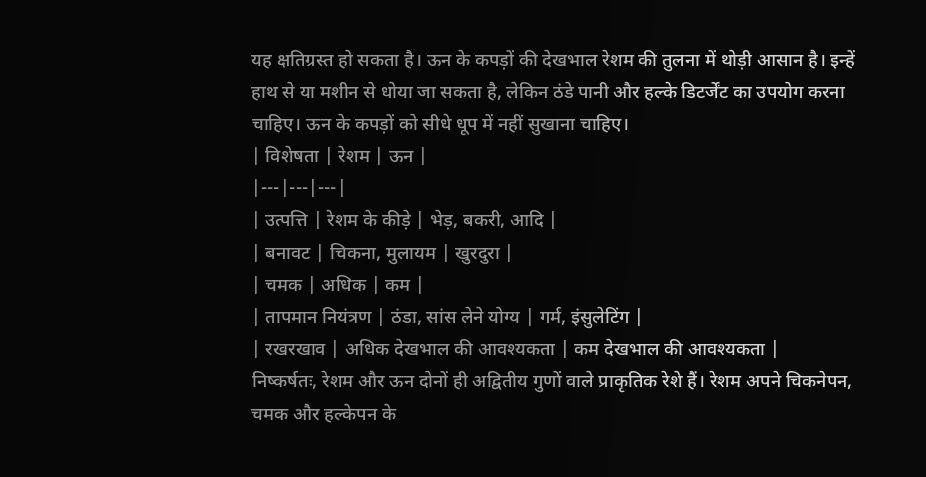यह क्षतिग्रस्त हो सकता है। ऊन के कपड़ों की देखभाल रेशम की तुलना में थोड़ी आसान है। इन्हें हाथ से या मशीन से धोया जा सकता है, लेकिन ठंडे पानी और हल्के डिटर्जेंट का उपयोग करना चाहिए। ऊन के कपड़ों को सीधे धूप में नहीं सुखाना चाहिए।
| विशेषता | रेशम | ऊन |
|---|---|---|
| उत्पत्ति | रेशम के कीड़े | भेड़, बकरी, आदि |
| बनावट | चिकना, मुलायम | खुरदुरा |
| चमक | अधिक | कम |
| तापमान नियंत्रण | ठंडा, सांस लेने योग्य | गर्म, इंसुलेटिंग |
| रखरखाव | अधिक देखभाल की आवश्यकता | कम देखभाल की आवश्यकता |
निष्कर्षतः, रेशम और ऊन दोनों ही अद्वितीय गुणों वाले प्राकृतिक रेशे हैं। रेशम अपने चिकनेपन, चमक और हल्केपन के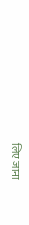लिए जाना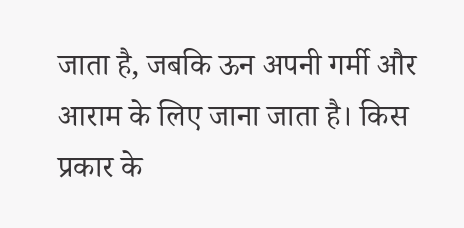जाता है, जबकि ऊन अपनी गर्मी और आराम के लिए जाना जाता है। किस प्रकार के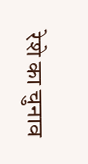रेशे का चुनाव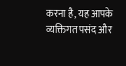करना है, यह आपके व्यक्तिगत पसंद और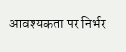आवश्यकता पर निर्भर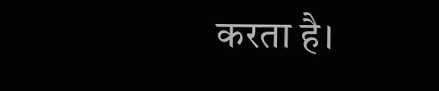करता है।